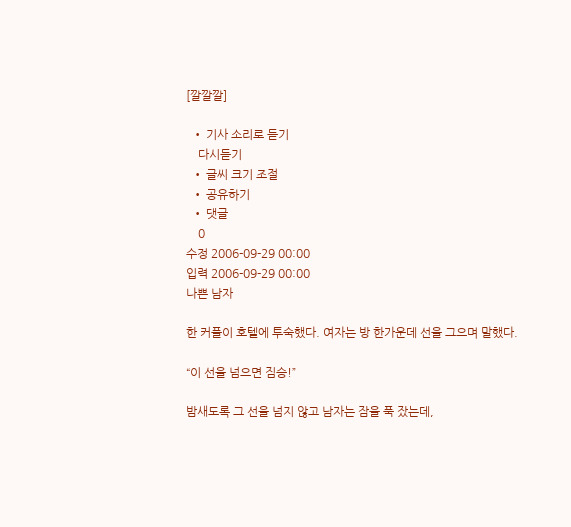[깔깔깔]

  • 기사 소리로 듣기
    다시듣기
  • 글씨 크기 조절
  • 공유하기
  • 댓글
    0
수정 2006-09-29 00:00
입력 2006-09-29 00:00
나쁜 남자

한 커플이 호텔에 투숙했다. 여자는 방 한가운데 선을 그으며 말했다.

“이 선을 넘으면 짐승!”

밤새도록 그 선을 넘지 않고 남자는 잠을 푹 잤는데,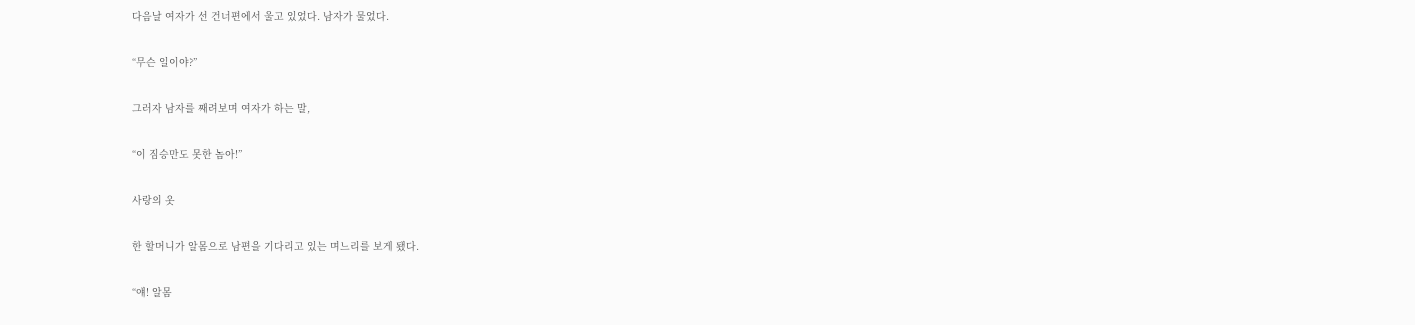다음날 여자가 선 건너편에서 울고 있었다. 남자가 물었다.

“무슨 일이야?”

그러자 남자를 째려보며 여자가 하는 말,

“이 짐승만도 못한 놈아!”

사랑의 옷

한 할머니가 알몸으로 남편을 기다리고 있는 며느리를 보게 됐다.

“얘! 알몸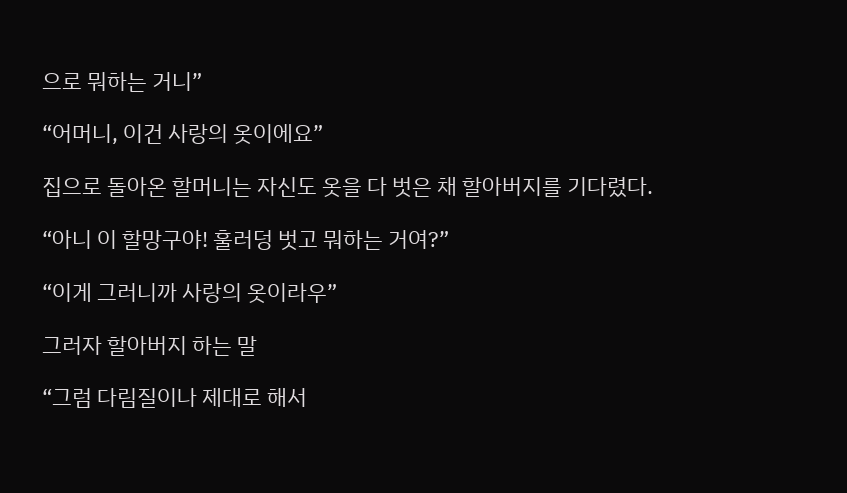으로 뭐하는 거니”

“어머니, 이건 사랑의 옷이에요”

집으로 돌아온 할머니는 자신도 옷을 다 벗은 채 할아버지를 기다렸다.

“아니 이 할망구야! 훌러덩 벗고 뭐하는 거여?”

“이게 그러니까 사랑의 옷이라우”

그러자 할아버지 하는 말

“그럼 다림질이나 제대로 해서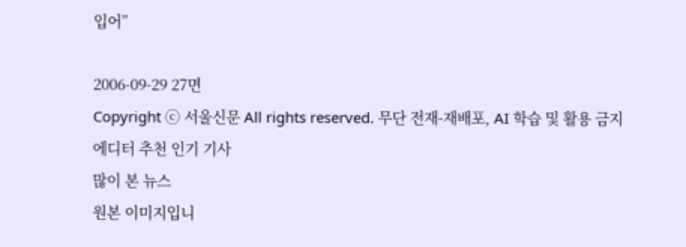입어”

2006-09-29 27면
Copyright ⓒ 서울신문 All rights reserved. 무단 전재-재배포, AI 학습 및 활용 금지
에디터 추천 인기 기사
많이 본 뉴스
원본 이미지입니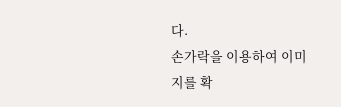다.
손가락을 이용하여 이미지를 확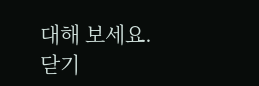대해 보세요.
닫기